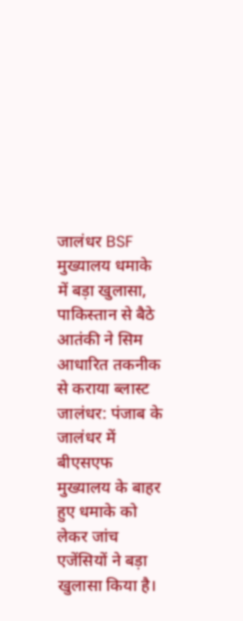जालंधर BSF मुख्यालय धमाके में बड़ा खुलासा, पाकिस्तान से बैठे आतंकी ने सिम आधारित तकनीक से कराया ब्लास्ट
जालंधर: पंजाब के जालंधर में बीएसएफ मुख्यालय के बाहर हुए धमाके को लेकर जांच एजेंसियों ने बड़ा खुलासा किया है।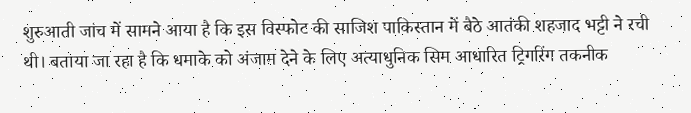शुरुआती जांच में सामने आया है कि इस विस्फोट की साजिश पाकिस्तान में बैठे आतंकी शहजाद भट्टी ने रची थी। बताया जा रहा है कि धमाके को अंजाम देने के लिए अत्याधुनिक सिम आधारित ट्रिगरिंग तकनीक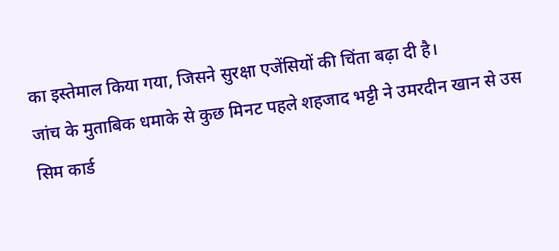का इस्तेमाल किया गया, जिसने सुरक्षा एजेंसियों की चिंता बढ़ा दी है।
जांच के मुताबिक धमाके से कुछ मिनट पहले शहजाद भट्टी ने उमरदीन खान से उस सिम कार्ड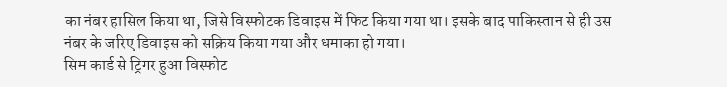का नंबर हासिल किया था, जिसे विस्फोटक डिवाइस में फिट किया गया था। इसके बाद पाकिस्तान से ही उस नंबर के जरिए डिवाइस को सक्रिय किया गया और धमाका हो गया।
सिम कार्ड से ट्रिगर हुआ विस्फोट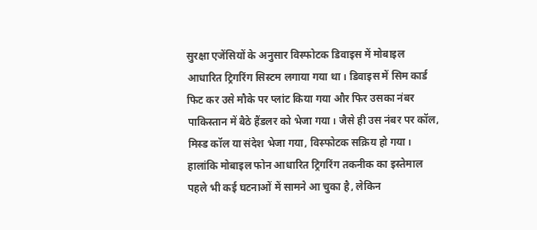सुरक्षा एजेंसियों के अनुसार विस्फोटक डिवाइस में मोबाइल आधारित ट्रिगरिंग सिस्टम लगाया गया था। डिवाइस में सिम कार्ड फिट कर उसे मौके पर प्लांट किया गया और फिर उसका नंबर पाकिस्तान में बैठे हैंडलर को भेजा गया। जैसे ही उस नंबर पर कॉल, मिस्ड कॉल या संदेश भेजा गया, विस्फोटक सक्रिय हो गया।
हालांकि मोबाइल फोन आधारित ट्रिगरिंग तकनीक का इस्तेमाल पहले भी कई घटनाओं में सामने आ चुका है, लेकिन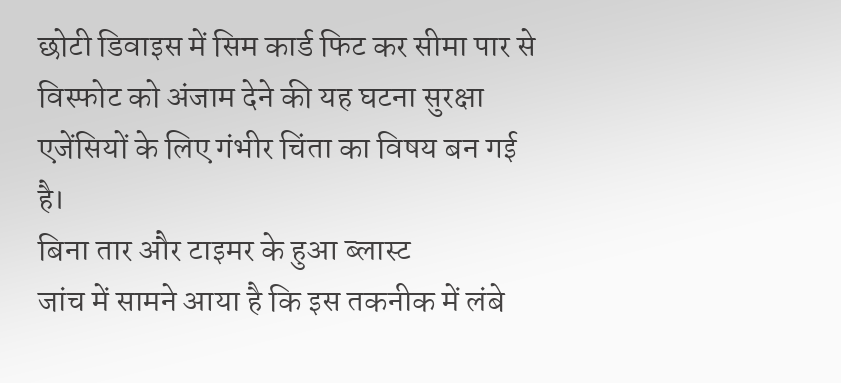छोटी डिवाइस में सिम कार्ड फिट कर सीमा पार से विस्फोट को अंजाम देने की यह घटना सुरक्षा एजेंसियों के लिए गंभीर चिंता का विषय बन गई है।
बिना तार और टाइमर के हुआ ब्लास्ट
जांच में सामने आया है कि इस तकनीक में लंबे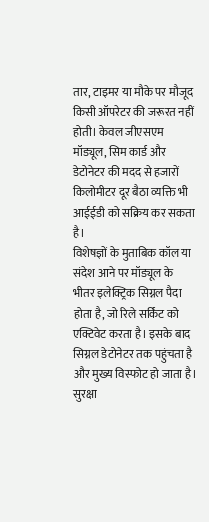तार, टाइमर या मौके पर मौजूद किसी ऑपरेटर की जरूरत नहीं होती। केवल जीएसएम मॉड्यूल, सिम कार्ड और डेटोनेटर की मदद से हजारों किलोमीटर दूर बैठा व्यक्ति भी आईईडी को सक्रिय कर सकता है।
विशेषज्ञों के मुताबिक कॉल या संदेश आने पर मॉड्यूल के भीतर इलेक्ट्रिक सिग्नल पैदा होता है, जो रिले सर्किट को एक्टिवेट करता है। इसके बाद सिग्नल डेटोनेटर तक पहुंचता है और मुख्य विस्फोट हो जाता है।
सुरक्षा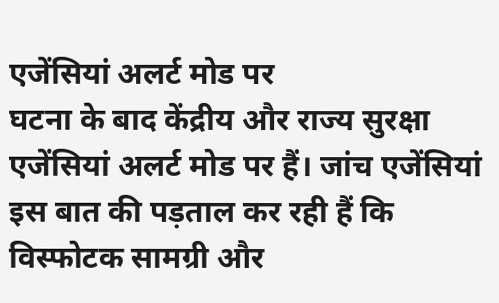एजेंसियां अलर्ट मोड पर
घटना के बाद केंद्रीय और राज्य सुरक्षा एजेंसियां अलर्ट मोड पर हैं। जांच एजेंसियां इस बात की पड़ताल कर रही हैं कि विस्फोटक सामग्री और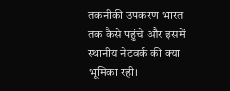तकनीकी उपकरण भारत तक कैसे पहुंचे और इसमें स्थानीय नेटवर्क की क्या भूमिका रही।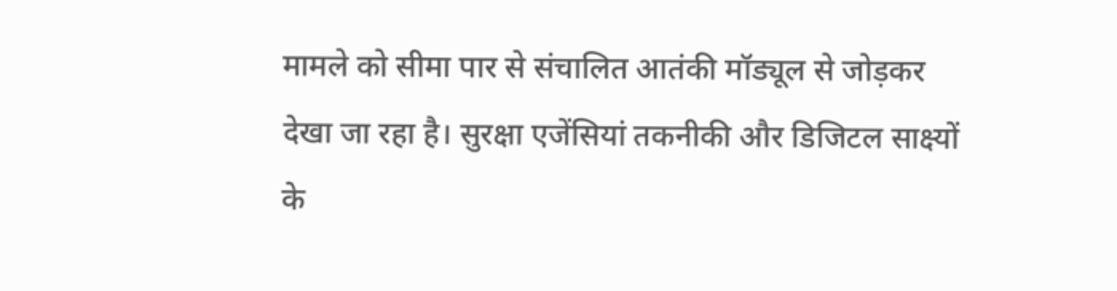मामले को सीमा पार से संचालित आतंकी मॉड्यूल से जोड़कर देखा जा रहा है। सुरक्षा एजेंसियां तकनीकी और डिजिटल साक्ष्यों के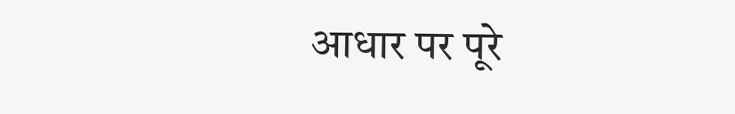आधार पर पूरे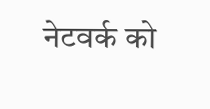नेटवर्क को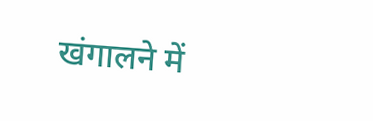खंगालने में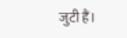जुटी हैं।